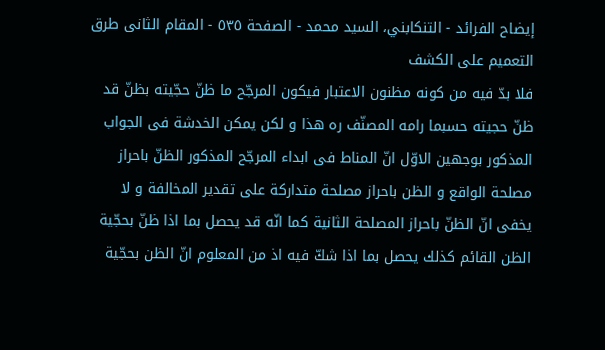إيضاح الفرائد - التنكابني، السيد محمد - الصفحة ٥٣٥ - المقام الثانى طرق التعميم على الكشف
فلا بدّ فيه من كونه مظنون الاعتبار فيكون المرجّح ما ظنّ حجّيته بظنّ قد ظنّ حجيته حسبما رامه المصنّف ره هذا و لكن يمكن الخدشة فى الجواب المذكور بوجهين الاوّل انّ المناط فى ابداء المرجّح المذكور الظنّ باحراز مصلحة الواقع و الظن باحراز مصلحة متداركة على تقدير المخالفة و لا يخفى انّ الظنّ باحراز المصلحة الثانية كما انّه قد يحصل بما اذا ظنّ بحجّية الظن القائم كذلك يحصل بما اذا شكّ فيه اذ من المعلوم انّ الظن بحجّية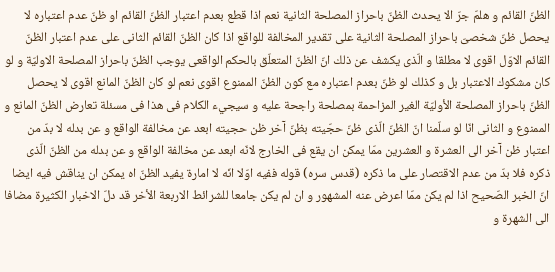الظنّ القائم و هلمّ جرّ الا يحدث الظنّ باحراز المصلحة الثانية نعم اذا قطع بعدم اعتبار الظنّ القائم او ظنّ عدم اعتباره لا يحصل ظنّ شخصىّ باحراز المصلحة الثانية على تقدير المخالفة للواقع اذا كان الظنّ القائم الثانى على عدم اعتبار الظنّ القائم الاوّل اقوى لا مطلقا و الّذى يكشف عن ذلك انّ الظنّ المتعلّق بالحكم الواقعى يوجب الظنّ باحراز المصلحة الاوليّة و لو كان مشكوك الاعتبار بل و كذلك لو ظنّ بعدم اعتباره مع كون الظنّ الممنوع اقوى نعم لو كان الظنّ المانع اقوى لا يحصل الظنّ باحراز المصلحة الأوليّة الغير المزاحمة بمصلحة راجحة عليه و سيجيء الكلام فى هذا فى مسئلة تعارض الظنّ المانع و الممنوع و الثانى انّا لو سلّمنا انّ الظنّ الّذى ظنّ حجّيته بظنّ آخر ظن حجيته ابعد عن مخالفة الواقع و عن بدله لا بدّ من اعتبار ظن آخر الى العشرة و العشرين ممّا يمكن ان يقع فى الخارج لانّه ابعد عن مخالفة الواقع و عن بدله من الظنّ الّذى ذكره فلا بدّ من عدم الاقتصار على ما ذكره (قدس سره) قوله ففيه اوّلا انّه لا امارة يفيد الظنّ اه يمكن ان يناقش فيه ايضا انّ الخبر الصّحيح اذا لم يكن ممّا اعرض عنه المشهور و ان لم يكن جامعا للشرائط الاربعة الأخر قد دلّ الاخبار الكثيرة مضافا الى الشهرة و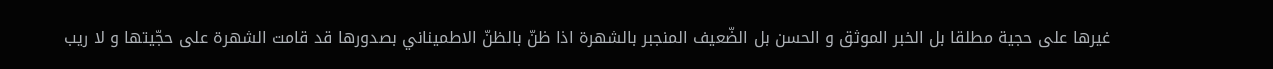غيرها على حجية مطلقا بل الخبر الموثق و الحسن بل الضّعيف المنجبر بالشهرة اذا ظنّ بالظنّ الاطميناني بصدورها قد قامت الشهرة على حجّيتها و لا ريب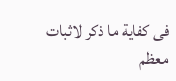فى كفاية ما ذكر لاثبات معظم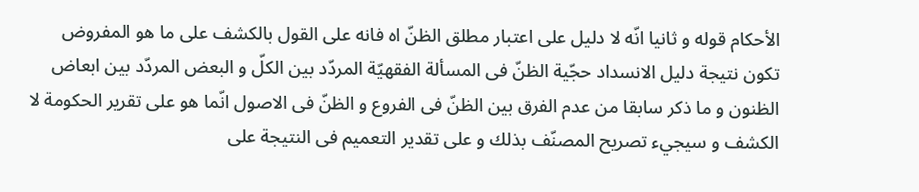الأحكام قوله و ثانيا انّه لا دليل على اعتبار مطلق الظنّ اه فانه على القول بالكشف على ما هو المفروض تكون نتيجة دليل الانسداد حجّية الظنّ فى المسألة الفقهيّة المردّد بين الكلّ و البعض المردّد بين ابعاض الظنون و ما ذكر سابقا من عدم الفرق بين الظنّ فى الفروع و الظنّ فى الاصول انّما هو على تقرير الحكومة لا الكشف و سيجيء تصريح المصنّف بذلك و على تقدير التعميم فى النتيجة على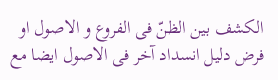الكشف بين الظنّ فى الفروع و الاصول او فرض دليل انسداد آخر فى الاصول ايضا مع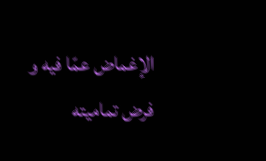الإغماض عمّا فيه و فرض تماميته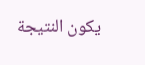يكون النتيجة